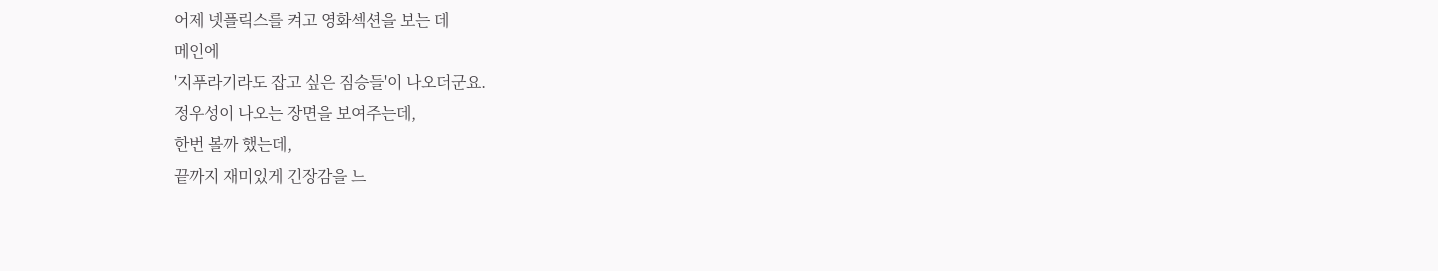어제 넷플릭스를 켜고 영화섹션을 보는 데
메인에
'지푸라기라도 잡고 싶은 짐승들'이 나오더군요.
정우성이 나오는 장면을 보여주는데,
한번 볼까 했는데,
끝까지 재미있게 긴장감을 느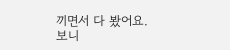끼면서 다 봤어요.
보니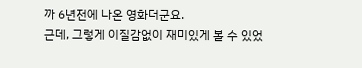까 6년전에 나온 영화더군요.
근데, 그렇게 이질감없이 재미있게 볼 수 있었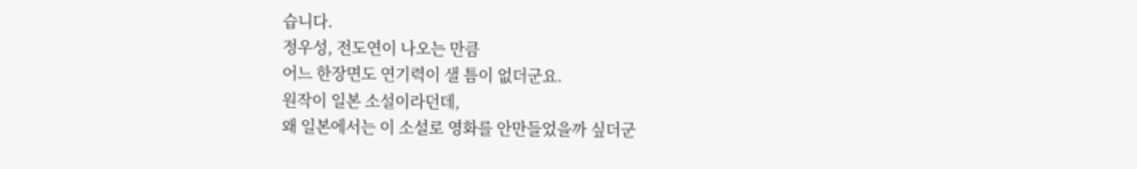습니다.
정우성, 전도연이 나오는 만큼
어느 한장면도 연기력이 샐 틈이 없더군요.
원작이 일본 소설이라던데,
왜 일본에서는 이 소설로 영화를 안만들었을까 싶더군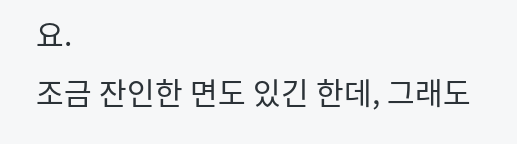요.
조금 잔인한 면도 있긴 한데, 그래도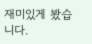재미있게 봤습니다.